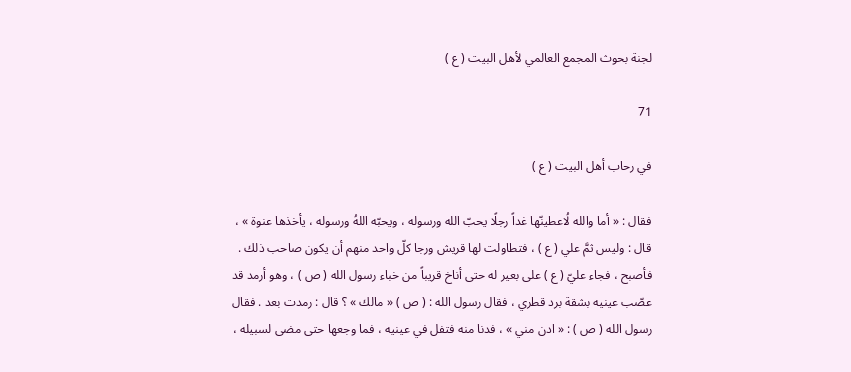لجنة بحوث المجمع العالمي لأهل البيت ( ع )

71

في رحاب أهل البيت ( ع )

فقال : « أما والله لُاعطينّها غداً رجلًا يحبّ الله ورسوله ، ويحبّه اللهُ ورسوله ، يأخذها عنوة » ، قال : وليس ثمَّ علي ( ع ) ، فتطاولت لها قريش ورجا كلّ واحد منهم أن يكون صاحب ذلك . فأصبح ، فجاء عليّ ( ع ) على بعير له حتى أناخ قريباً من خباء رسول الله ( ص ) ، وهو أرمد قد عصّب عينيه بشقة برد قطري ، فقال رسول الله : ( ص ) « مالك » ؟ قال : رمدت بعد . فقال رسول الله ( ص ) : « ادن مني » ، فدنا منه فتفل في عينيه ، فما وجعها حتى مضى لسبيله ،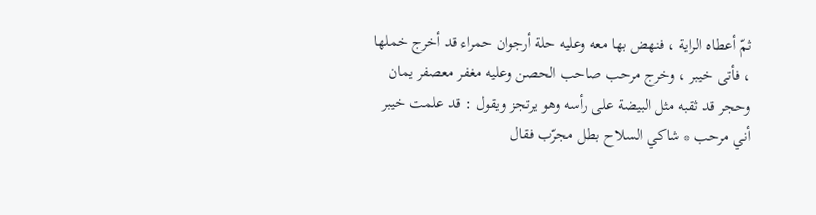ثمّ أعطاه الراية ، فنهض بها معه وعليه حلة أرجوان حمراء قد أخرج خملها ، فأتى خيبر ، وخرج مرحب صاحب الحصن وعليه مغفر معصفر يمان وحجر قد ثقبه مثل البيضة على رأسه وهو يرتجز ويقول : قد علمت خيبر أني مرحب * شاكي السلاح بطل مجرّب فقال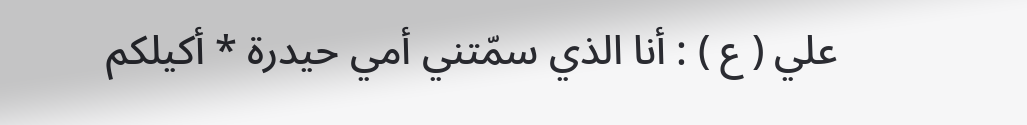علي ( ع ) : أنا الذي سمّتني أمي حيدرة * أكيلكم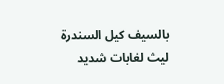بالسيف كيل السندرة ليث لغابات شديد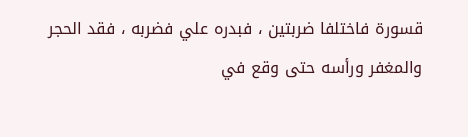قسورة فاختلفا ضربتين ، فبدره علي فضربه ، فقد الحجر والمغفر ورأسه حتى وقع في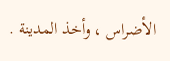الأضراس ، وأخذ المدينة .